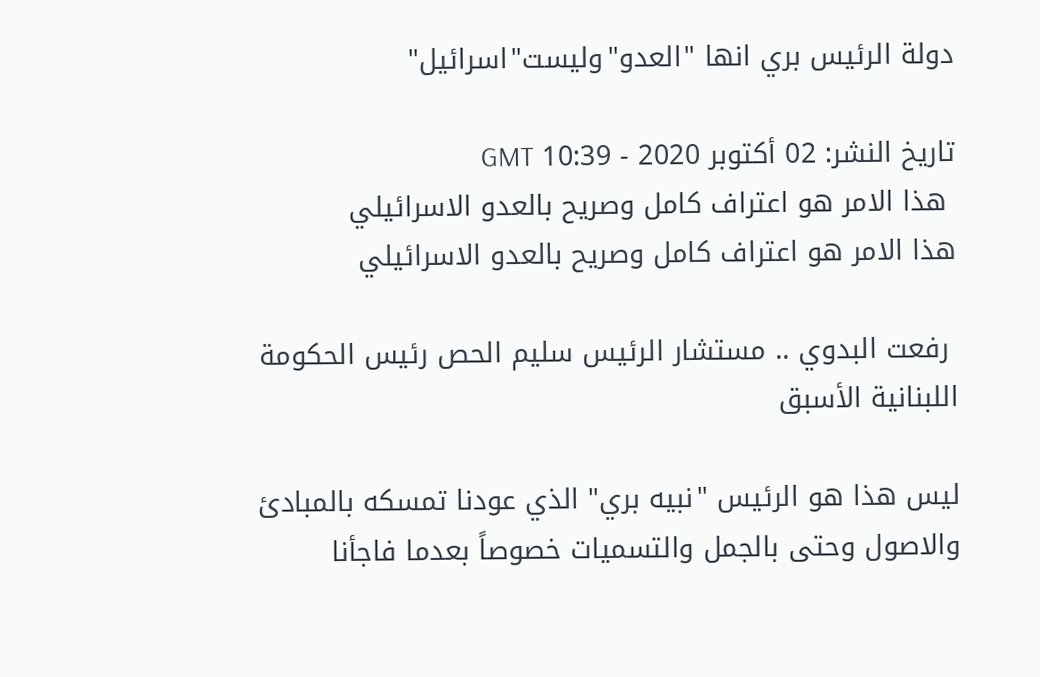دولة الرئيس بري انها "العدو"وليست"اسرائيل"

تاريخ النشر: 02 أكتوبر 2020 - 10:39 GMT
 هذا الامر هو اعتراف كامل وصريح بالعدو الاسرائيلي
هذا الامر هو اعتراف كامل وصريح بالعدو الاسرائيلي

 رفعت البدوي .. مستشار الرئيس سليم الحص رئيس الحكومة اللبنانية الأسبق

ليس هذا هو الرئيس "نبيه بري" الذي عودنا تمسكه بالمبادئ والاصول وحتى بالجمل والتسميات خصوصاً بعدما فاجأنا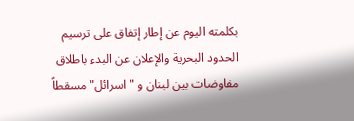بكلمته اليوم عن إطار إتفاق على ترسيم الحدود البحرية والإعلان عن البدء باطلاق مفاوضات بين لبنان و "اسرائل"مسقطاً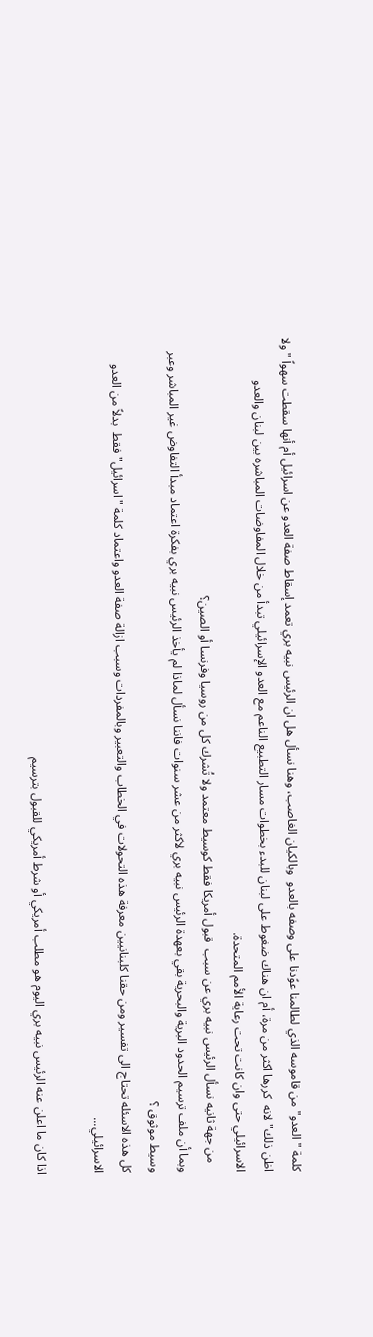كلمة "العدو" من قاموسه الذي لطالمنا عوًدنا على وصفه بالعدو  وبالكيان الغاصب، وهنا نسأل هل ان الرئيس نبيه بري تعمد إسقاط صفة العدو عن اسرائيل أم أنها سقطت سهواً "ولا اظن ذلك" لانه  كررها اكثر من مرة، أم ان هناك ضغوط على لبنان للبدء بخطوات مسار التطبيع الناعم مع العدو الإسرائيلي تبدأ من خلال المفاوضات المباشره بين لبنان والعدو الاسرائيلي حتى وان كانت تحت رعاية الأمم المتحدة.
   من جهة ثانيه نسأل الرئيس نبيه بري عن سبب  قبول أمريكا فقط كوسيط معتمد ولا تُشرك كل من روسيا وفرنسا أو الصين؟
وبما أن ملف ترسيم الحدود البرية والبحرية بقي بعهدة الرئيس نبيه بري لاكثر من عشر سنوات فاننا نسأل لماذا لم يأخذ الرئيس نبيه بري بفكرة اعتماد مبدأ التفاوض غير المباشر وعبر وسيط موثوق ؟
كل هذه الاسئله تحتاج الى تفسير ومن حقنا كلبنانيين معرفة هذه التحولات في الخطاب والتعبير وبالمفردات وسبب ازالة صفة العدو واعتماد كلمة "اسرائيل" فقط  بدلاً من العدو الاسرائيلي...

اذا كان ما اعلن عنه الرئيس نبيه بري اليوم هو مطلب أمريكي أو شرط أمريكي للقبول بترسيم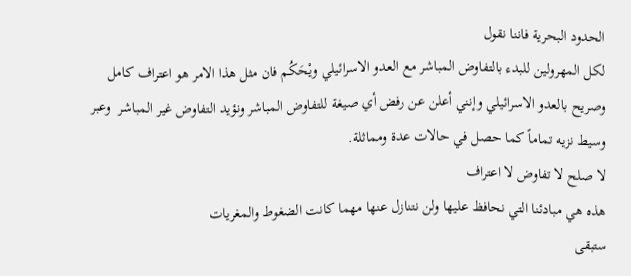الحدود البحرية فاننا نقول
لكل المهرولين للبدء بالتفاوض المباشر مع العدو الاسرائيلي ويْحَكُم فان مثل هذا الامر هو اعتراف كامل وصريح بالعدو الاسرائيلي وإنني أعلن عن رفض أي صيغة للتفاوض المباشر ونؤيد التفاوض غير المباشر  وعبر وسيط نزيه تماماً كما حصل في حالات عدة ومماثلة.
لا صلح لا تفاوض لا اعتراف
هذه هي مبادئنا التي نحافظ عليها ولن نتنازل عنها مهما كانت الضغوط والمغريات
ستبقى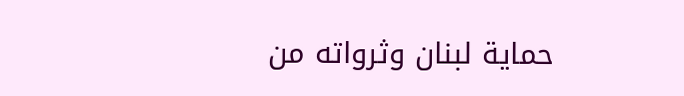حماية لبنان وثرواته من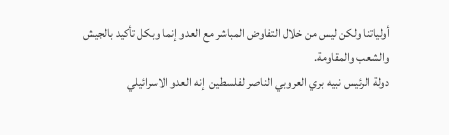أولياتنا ولكن ليس من خلال التفاوض المباشر مع العدو إنما وبكل تأكيد بالجيش والشعب والمقاومة.
دولة الرئيس نبيه بري العروبي الناصر لفلسطين  إنه العدو الاسرائيلي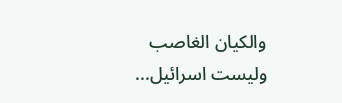والكيان الغاصب وليست اسرائيل...